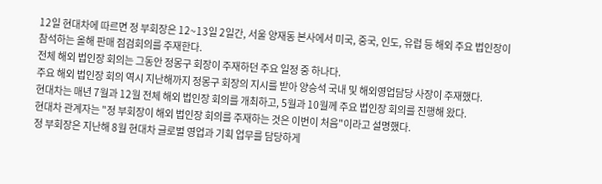12일 현대차에 따르면 정 부회장은 12~13일 2일간, 서울 양재동 본사에서 미국, 중국, 인도, 유럽 등 해외 주요 법인장이 참석하는 올해 판매 점검회의를 주재한다.
전체 해외 법인장 회의는 그동안 정몽구 회장이 주재하던 주요 일정 중 하나다.
주요 해외 법인장 회의 역시 지난해까지 정몽구 회장의 지시를 받아 양승석 국내 및 해외영업담당 사장이 주재했다.
현대차는 매년 7월과 12월 전체 해외 법인장 회의를 개최하고, 5월과 10월께 주요 법인장 회의를 진행해 왔다.
현대차 관계자는 "정 부회장이 해외 법인장 회의를 주재하는 것은 이번이 처음"이라고 설명했다.
정 부회장은 지난해 8월 현대차 글로벌 영업과 기획 업무를 담당하게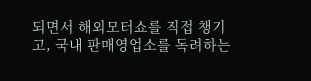되면서 해외모터쇼를 직접 챙기고, 국내 판매영업소를 독려하는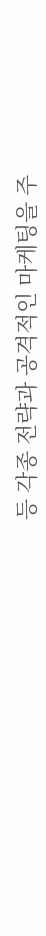등 각종 전략과 공격적인 마케팅을 주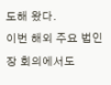도해 왔다.
이번 해외 주요 법인장 회의에서도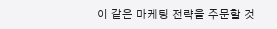이 같은 마케팅 전략을 주문할 것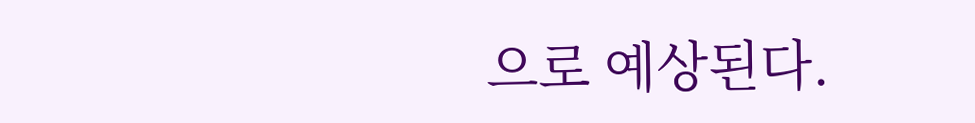으로 예상된다.